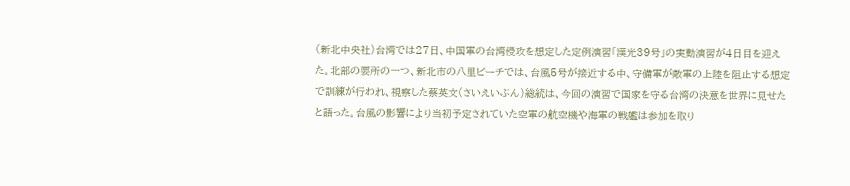(新北中央社)台湾では27日、中国軍の台湾侵攻を想定した定例演習「漢光39号」の実動演習が4日目を迎えた。北部の要所の一つ、新北市の八里ビーチでは、台風5号が接近する中、守備軍が敵軍の上陸を阻止する想定で訓練が行われ、視察した蔡英文(さいえいぶん)総統は、今回の演習で国家を守る台湾の決意を世界に見せたと語った。台風の影響により当初予定されていた空軍の航空機や海軍の戦艦は参加を取り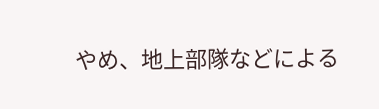やめ、地上部隊などによる